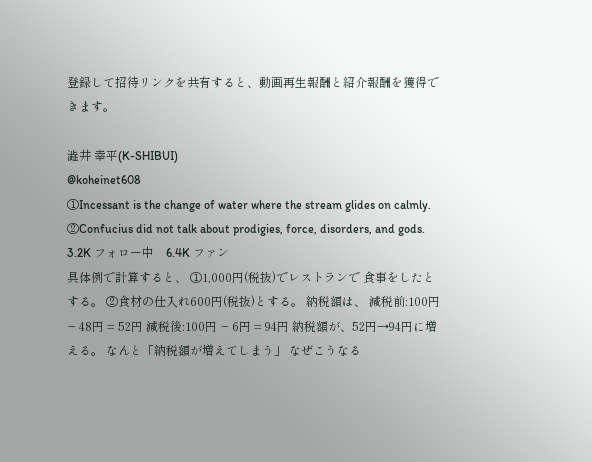登録して招待リンクを共有すると、動画再生報酬と紹介報酬を獲得できます。

澁井 幸平(K-SHIBUI)
@koheinet608
①Incessant is the change of water where the stream glides on calmly. ②Confucius did not talk about prodigies, force, disorders, and gods.
3.2K フォロー中    6.4K ファン
具体例で計算すると、 ①1,000円(税抜)でレストランで 食事をしたとする。 ②食材の仕入れ600円(税抜)とする。 納税額は、 減税前:100円 − 48円 = 52円 減税後:100円 − 6円 = 94円 納税額が、52円→94円に増える。 なんと「納税額が増えてしまう」 なぜこうなる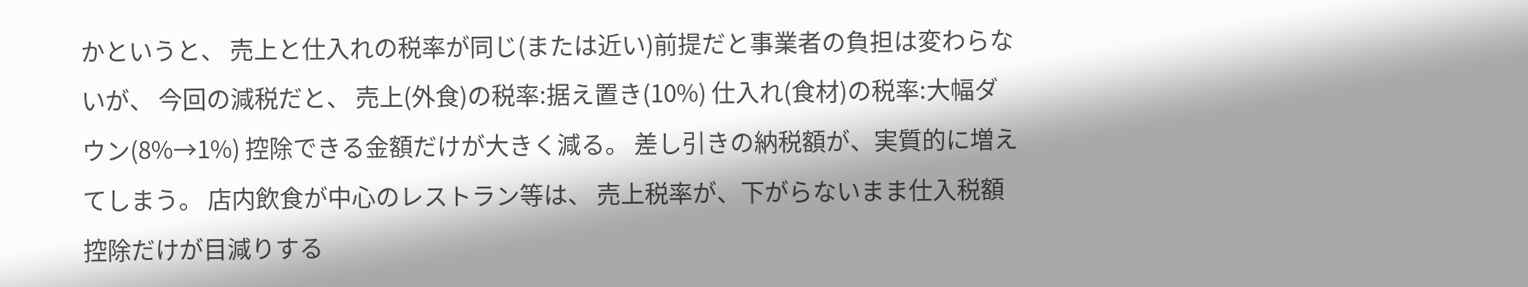かというと、 売上と仕入れの税率が同じ(または近い)前提だと事業者の負担は変わらないが、 今回の減税だと、 売上(外食)の税率:据え置き(10%) 仕入れ(食材)の税率:大幅ダウン(8%→1%) 控除できる金額だけが大きく減る。 差し引きの納税額が、実質的に増えてしまう。 店内飲食が中心のレストラン等は、 売上税率が、下がらないまま仕入税額控除だけが目減りする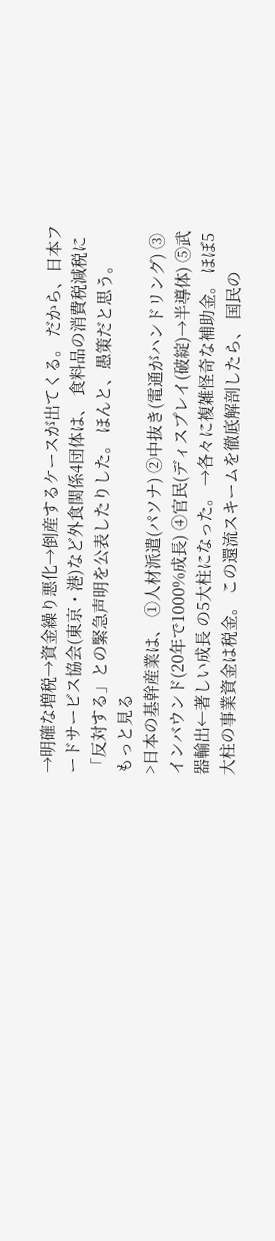→明確な増税→資金繰り悪化→倒産するケースが出てくる。 だから、日本フードサービス協会(東京・港)など外食関係4団体は、 食料品の消費税減税に「反対する」との緊急声明を公表したりした。 ほんと、愚策だと思う。
もっと見る
>日本の基幹産業は、 ①人材派遣(パソナ) ②中抜き(電通がハンドリング) ③インバウンド(20年で1000%成長) ④官民(ディスプレイ(破綻)→半導体) ⑤武器輸出←著しい成長 の5大柱になった。 →各々に複雑怪奇な補助金。 ほぼ5大柱の事業資金は税金。 この還流スキームを徹底解剖したら、 国民の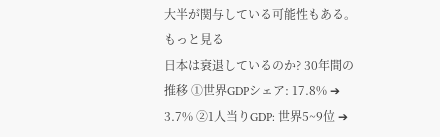大半が関与している可能性もある。
もっと見る
日本は衰退しているのか? 30年間の推移 ①世界GDPシェア: 17.8% ➔ 3.7% ②1人当りGDP: 世界5~9位 ➔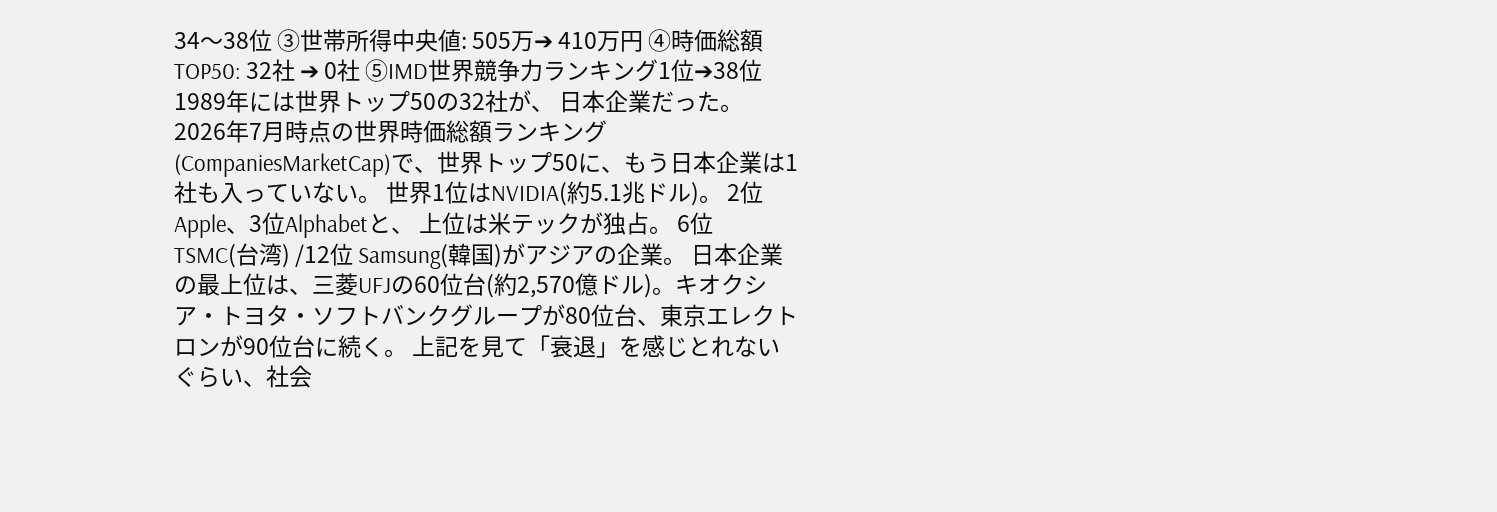34〜38位 ③世帯所得中央値: 505万➔ 410万円 ④時価総額TOP50: 32社 ➔ 0社 ⑤IMD世界競争力ランキング1位➔38位  1989年には世界トップ50の32社が、 日本企業だった。 2026年7月時点の世界時価総額ランキング(CompaniesMarketCap)で、世界トップ50に、もう日本企業は1社も入っていない。 世界1位はNVIDIA(約5.1兆ドル)。 2位Apple、3位Alphabetと、 上位は米テックが独占。 6位 TSMC(台湾) /12位 Samsung(韓国)がアジアの企業。 日本企業の最上位は、三菱UFJの60位台(約2,570億ドル)。キオクシア・トヨタ・ソフトバンクグループが80位台、東京エレクトロンが90位台に続く。 上記を見て「衰退」を感じとれないぐらい、社会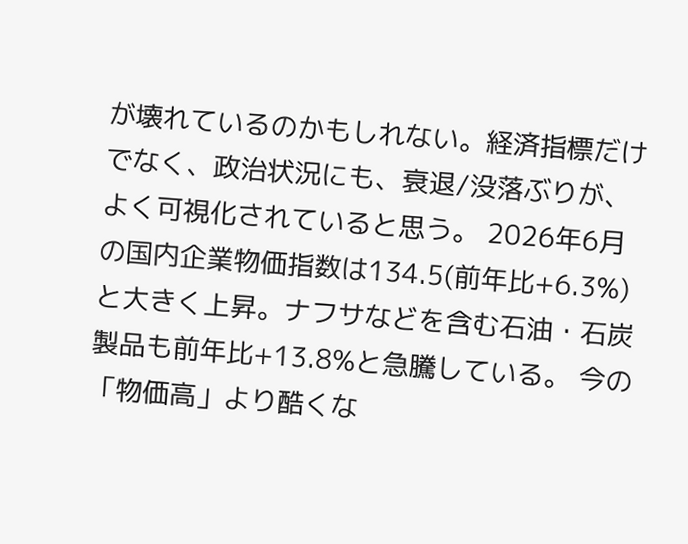が壊れているのかもしれない。経済指標だけでなく、政治状況にも、衰退/没落ぶりが、よく可視化されていると思う。 2026年6月の国内企業物価指数は134.5(前年比+6.3%)と大きく上昇。ナフサなどを含む石油・石炭製品も前年比+13.8%と急騰している。 今の「物価高」より酷くな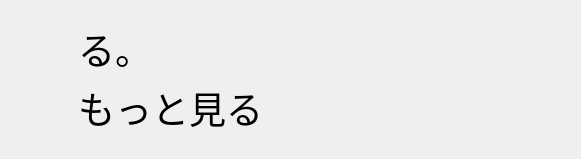る。
もっと見る